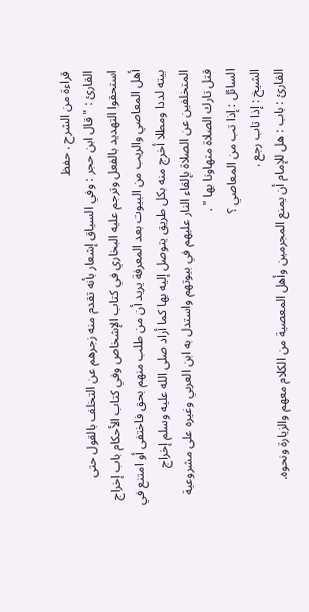قراءة من الشرح . حفظ
القارئ : " قال ابن حجر : وفي السياق إشعار بأنه تقدم منه زجرهم عن التخلف بالقول حتى استحقوا التهديد بالفعل وترجم عليه البخاري في كتاب الإشخاص وفي كتاب الأحكام باب إخراج أهل المعاصي والريب من البيوت بعد المعرفة يريد أن من طلب منهم بحق فاختفى أو امتنع في بيته لددا ومطلا أخرج منه بكل طريق يتوصل إليه بها كما أراد صلى الله عليه وسلم إخراج المتخلفين عن الصلاة بإلقاء النار عليهم في بيوتهم واستدل به ابن العربي وغيره على مشروعية قتل تارك الصلاة متهاونا بها " .
السائل : إذا تب من المعاصي ؟
الشيخ : إذا تاب رجع .
القارئ : باب : هل للإمام أن يمنع المجرمين وأهل المعصية من الكلام معهم والزيارة ونحوه.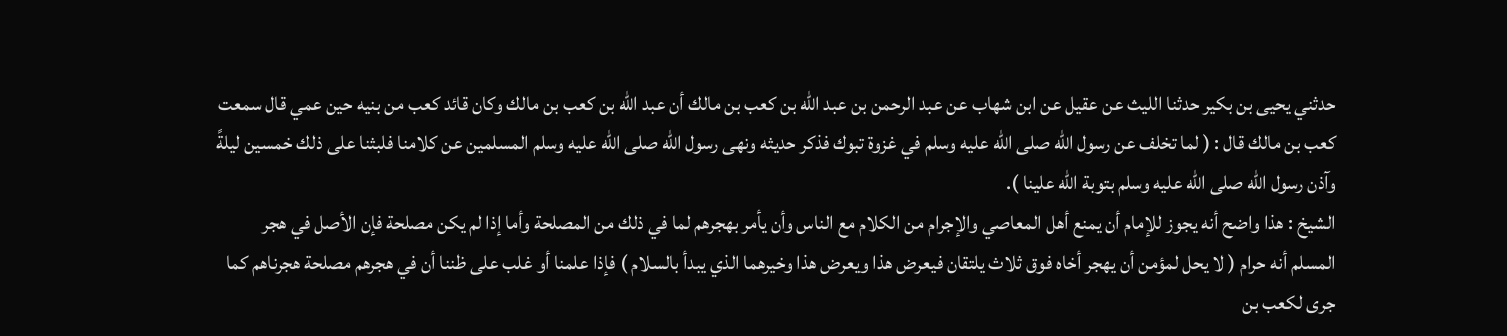حدثني يحيى بن بكير حدثنا الليث عن عقيل عن ابن شهاب عن عبد الرحمن بن عبد الله بن كعب بن مالك أن عبد الله بن كعب بن مالك وكان قائد كعب من بنيه حين عمي قال سمعت كعب بن مالك قال : ( لما تخلف عن رسول الله صلى الله عليه وسلم في غزوة تبوك فذكر حديثه ونهى رسول الله صلى الله عليه وسلم المسلمين عن كلامنا فلبثنا على ذلك خمسين ليلةً وآذن رسول الله صلى الله عليه وسلم بتوبة الله علينا ).
الشيخ : هذا واضح أنه يجوز للإمام أن يمنع أهل المعاصي والإجرام من الكلام مع الناس وأن يأمر بهجرهم لما في ذلك من المصلحة وأما إذا لم يكن مصلحة فإن الأصل في هجر المسلم أنه حرام ( لا يحل لمؤمن أن يهجر أخاه فوق ثلاث يلتقان فيعرض هذا ويعرض هذا وخيرهما الذي يبدأ بالسلام ) فإذا علمنا أو غلب على ظننا أن في هجرهم مصلحة هجرناهم كما جرى لكعب بن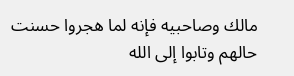مالك وصاحبيه فإنه لما هجروا حسنت حالهم وتابوا إلى الله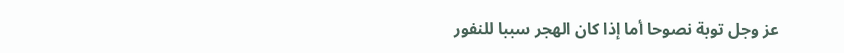عز وجل توبة نصوحا أما إذا كان الهجر سببا للنفور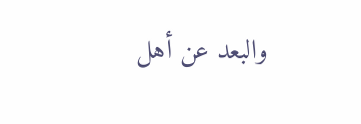والبعد عن أهل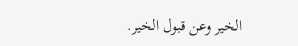الخير وعن قبول الخير.